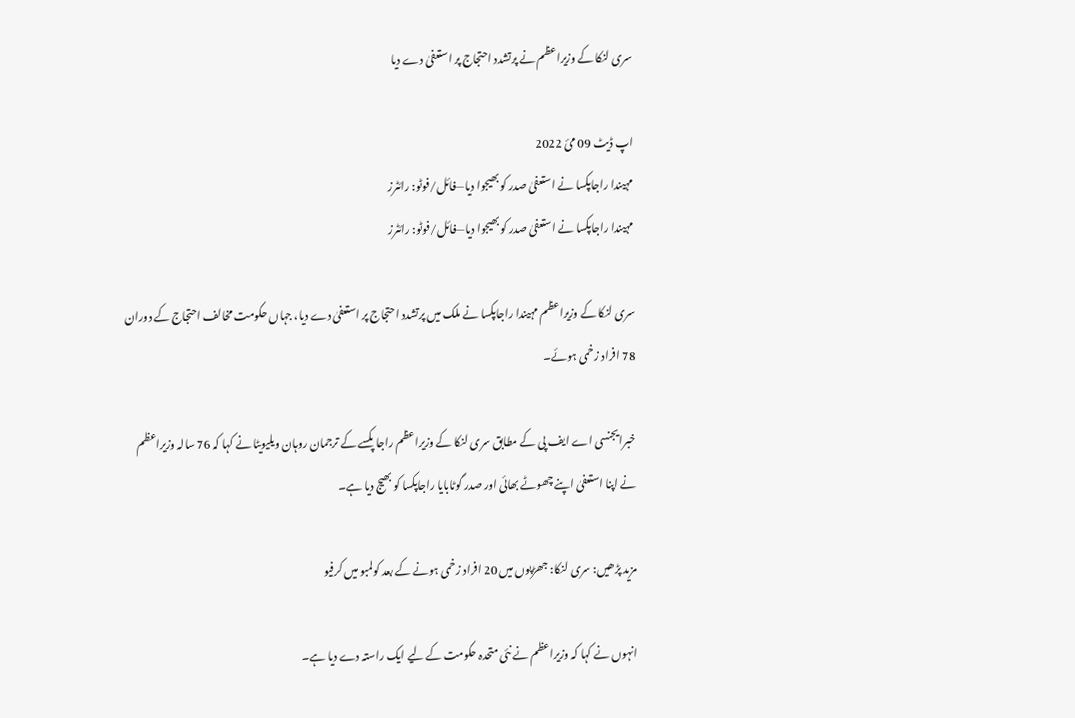سری لنکا کے وزیراعظم نے پرتشدد احتجاج پر استعفیٰ دے دیا

اپ ڈیٹ 09 مئ 2022
مہیندا راجاپکسا نے استعفیٰ صدر کو بھیجوا دیا—فائل/فوٹو: رائٹرز
مہیندا راجاپکسا نے استعفیٰ صدر کو بھیجوا دیا—فائل/فوٹو: رائٹرز

سری لنکا کے وزیراعظم مہیندا راجاپکسا نے ملک میں پرتشدد احتجاج پر استعفیٰ دے دیا، جہاں حکومت مخالف احتجاج کے دوران 78 افراد زخمی ہوئے۔

خبرایجنسی اے ایف پی کے مطابق سری لنکا کے وزیراعظم راجا پکسے کے ترجمان روہان ویلیویٹا نے کہا کہ 76 سالہ وزیراعظم نے اپنا استعفیٰ اپنے چھوٹے بھائی اور صدر گوٹابایا راجاپکسا کو بھیج دیا ہے۔

مزید پڑھیں: سری لنکا: جھڑپوں میں 20 افراد زخمی ہونے کے بعد کولمبو میں کرفیو

انہوں نے کہا کہ وزیراعظم نے نئی متحدہ حکومت کے لیے ایک راستہ دے دیا ہے۔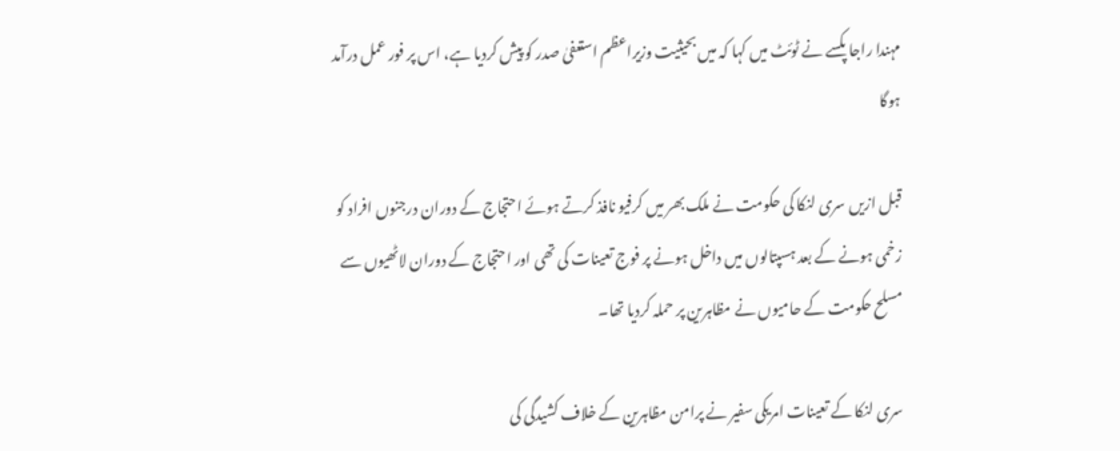مہندا راجا پکسے نے ٹوئٹ میں کہا کہ میں بحیثیت وزیراعظم استعفیٰ صدر کو پیش کردیا ہے، اس پر فور عمل درآمد ہوگا

قبل ازیں سری لنکا کی حکومت نے ملک بھر میں کرفیو نافذ کرتے ہوئے احتجاج کے دوران درجنوں افراد کو زخمی ہونے کے بعد ہسپتالوں میں داخل ہونے پر فوج تعینات کی تھی اور احتجاج کے دوران لاٹھیوں سے مسلح حکومت کے حامیوں نے مظاہرین پر حملہ کردیا تھا۔

سری لنکا کے تعینات امریکی سفیر نے پرامن مظاہرین کے خلاف کشیدگی کی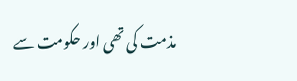مذمت کی تھی اور حکومت سے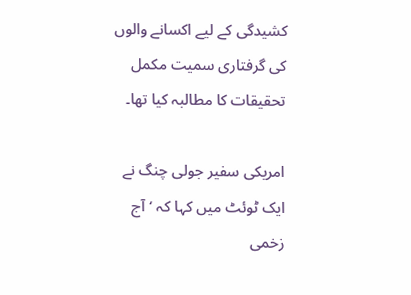کشیدگی کے لیے اکسانے والوں کی گرفتاری سمیت مکمل تحقیقات کا مطالبہ کیا تھا۔

امریکی سفیر جولی چنگ نے ایک ٹوئٹ میں کہا کہ ‘آج زخمی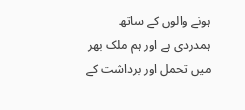ہونے والوں کے ساتھ ہمدردی ہے اور ہم ملک بھر میں تحمل اور برداشت کے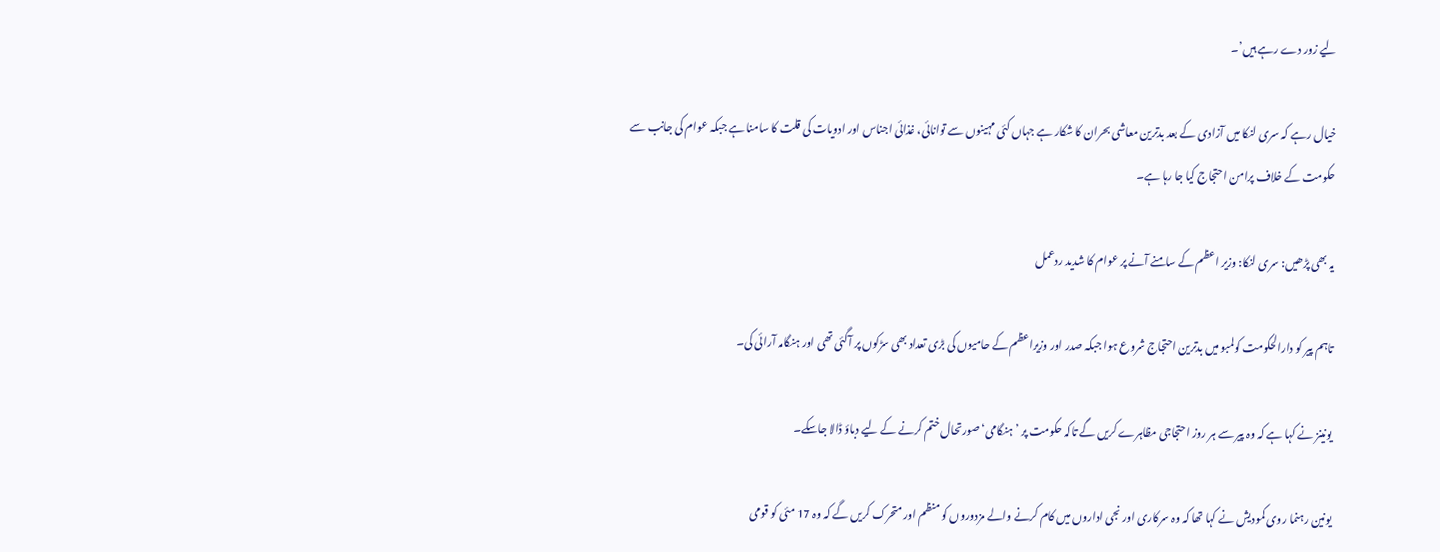لیے زور دے رہے ہیں’۔

خیال رہے کہ سری لنکا میں آزادی کے بعد بدترین معاشی بحران کا شکار ہے جہاں کئی مہینوں سے توانائی، غذائی اجناس اور ادویات کی قلت کا سامنا ہے جبکہ عوام کی جانب سے حکومت کے خلاف پرامن احتجاج کیا جا رہا ہے۔

یہ بھی پڑھیں: سری لنکا: وزیر اعظم کے سامنے آنے پر عوام کا شدید ردعمل

تاہم پیر کو دارالحکومت کولمبو میں بدترین احتجاج شروع ہوا جبکہ صدر اور وزیراعظم کے حامیوں کی بڑی تعداد بھی سڑکوں پر آگئی تھی اور ہنگامہ آرائی کی۔

یونینز نے کہا ہے کہ وہ پیر سے ہر روز احتجاجی مظاہرے کریں گے تاکہ حکومت پر ’ہنگامی‘ صورتحال ختم کرنے کے لیے دباؤ ڈالا جاسکے۔

یونین رہنما روی کمودیش نے کہا تھا کہ وہ سرکاری اور نجی اداروں میں کام کرنے والے مزدوروں کو منظم اور متحرک کریں گے کہ وہ 17 مئی کو قومی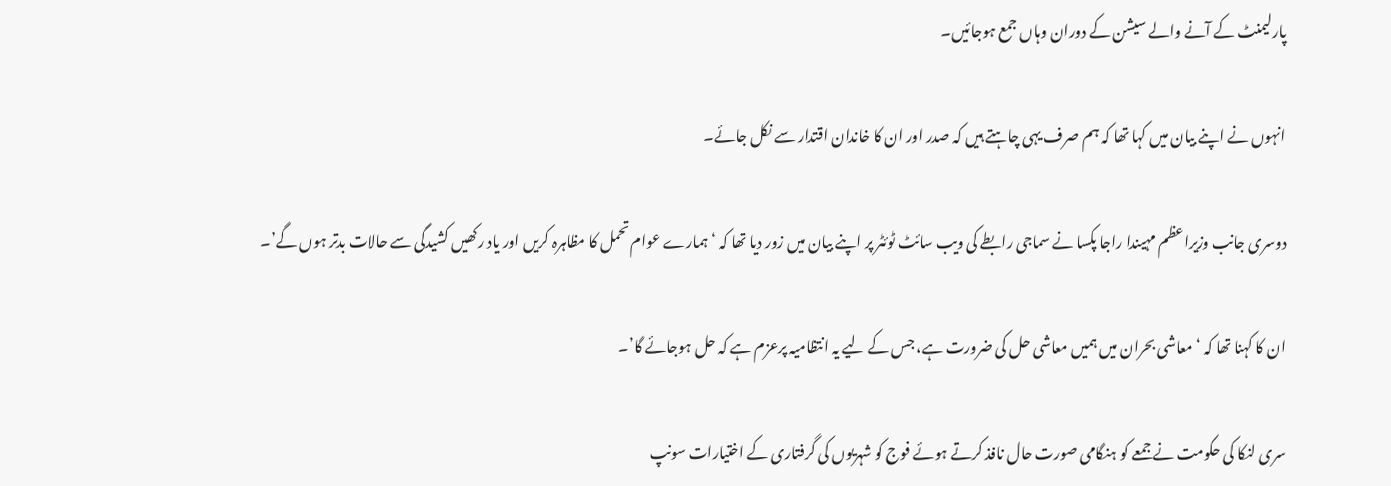پارلیمنٹ کے آنے والے سیشن کے دوران وہاں جمع ہوجائیں۔

انہوں نے اپنے بیان میں کہا تھا کہ ہم صرف یہی چاہتے ہیں کہ صدر اور ان کا خاندان اقتدار سے نکل جائے۔

دوسری جانب وزیراعظم مہیندا راجا پکسا نے سماجی رابطے کی ویب سائٹ ٹوئٹر پر اپنے بیان میں زور دیا تھا کہ ‘ہمارے عوام تحمل کا مظاہرہ کریں اور یاد رکھیں کشیدگی سے حالات بدتر ہوں گے’۔

ان کا کہنا تھا کہ ‘معاشی بحران میں ہمیں معاشی حل کی ضرورت ہے، جس کے لیے یہ انتظامیہ پرعزم ہے کہ حل ہوجائے گا’۔

سری لنکا کی حکومت نے جمعے کو ہنگامی صورت حال نافذ کرتے ہوئے فوج کو شہریوں کی گرفتاری کے اختیارات سونپ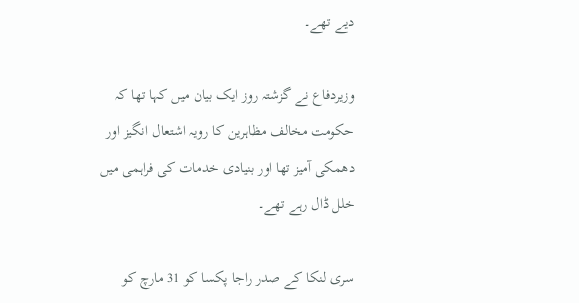دیے تھے۔

وزیردفاع نے گزشتہ روز ایک بیان میں کہا تھا کہ حکومت مخالف مظاہرین کا رویہ اشتعال انگیز اور دھمکی آمیز تھا اور بنیادی خدمات کی فراہمی میں خلل ڈال رہے تھے۔

سری لنکا کے صدر راجا پکسا کو 31 مارچ کو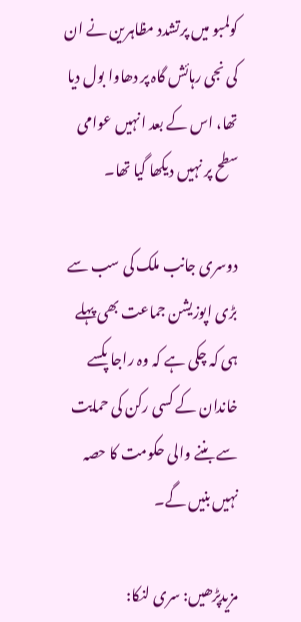کولمبو میں پرتشدد مظاہرین نے ان کی نجی رہائش گاہ پر دھاوا بول دیا تھا، اس کے بعد انہیں عوامی سطح پر نہیں دیکھا گیا تھا۔

دوسری جانب ملک کی سب سے بڑی اپوزیشن جماعت بھی پہلے ہی کہ چکی ہے کہ وہ راجا پکسے خاندان کے کسی رکن کی حمایت سے بننے والی حکومت کا حصہ نہیں بنیں گے۔

مزیدپڑھیں: سری لنکا: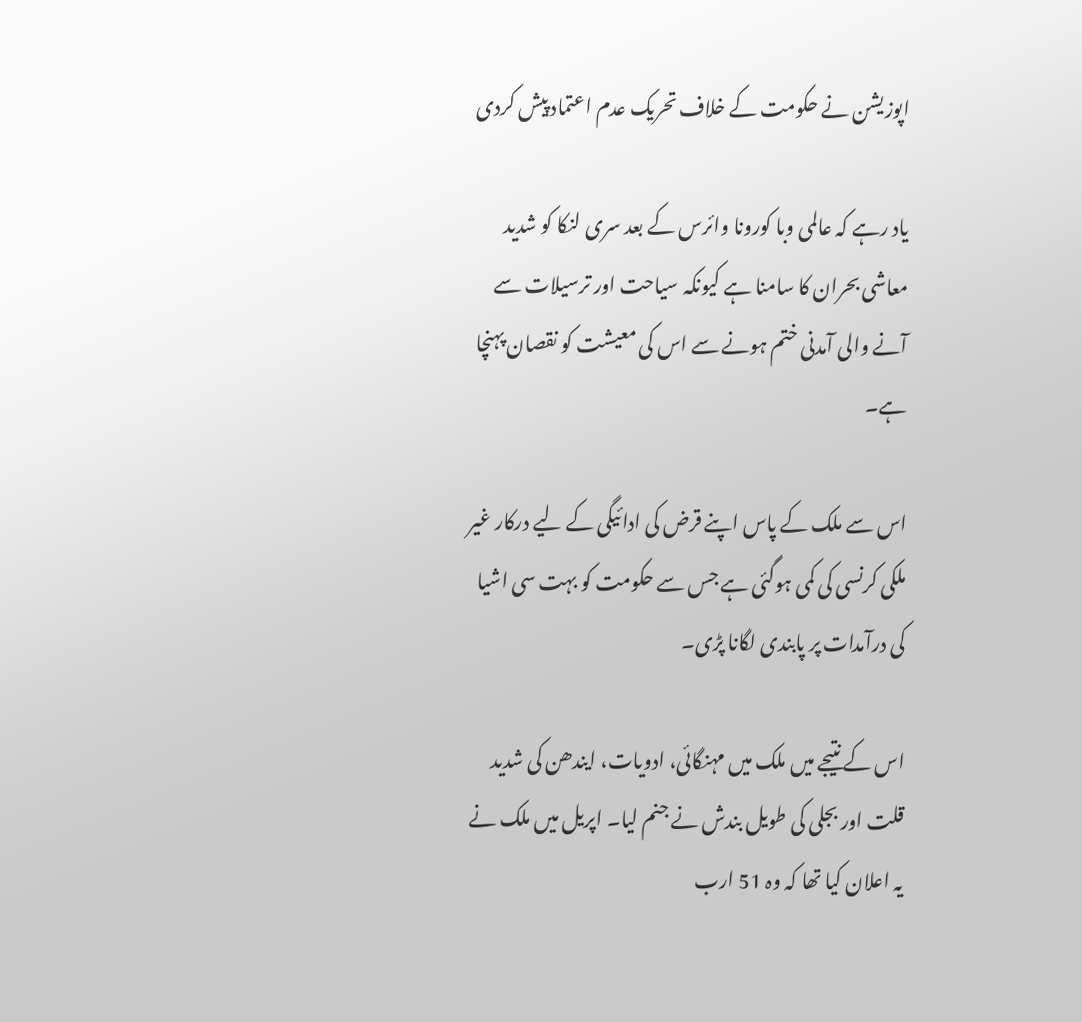اپوزیشن نے حکومت کے خلاف تحریک عدم اعتماد پیش کردی

یاد رہے کہ عالمی وبا کورونا وائرس کے بعد سری لنکا کو شدید معاشی بحران کا سامنا ہے کیونکہ سیاحت اور ترسیلات سے آنے والی آمدنی ختم ہونے سے اس کی معیشت کو نقصان پہنچا ہے۔

اس سے ملک کے پاس اپنے قرض کی ادائیگی کے لیے درکار غیر ملکی کرنسی کی کمی ہوگئی ہے جس سے حکومت کو بہت سی اشیا کی درآمدات پر پابندی لگانا پڑی۔

اس کے نتیجے میں ملک میں مہنگائی، ادویات، ایندھن کی شدید قلت اور بجلی کی طویل بندش نے جنم لیا۔ اپریل میں ملک نے یہ اعلان کیا تھا کہ وہ 51 ارب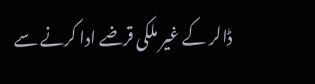ڈالر کے غیر ملکی قرضے ادا کرنے سے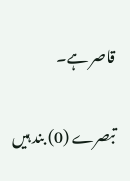قاصر ہے۔

تبصرے (0) بند ہیں